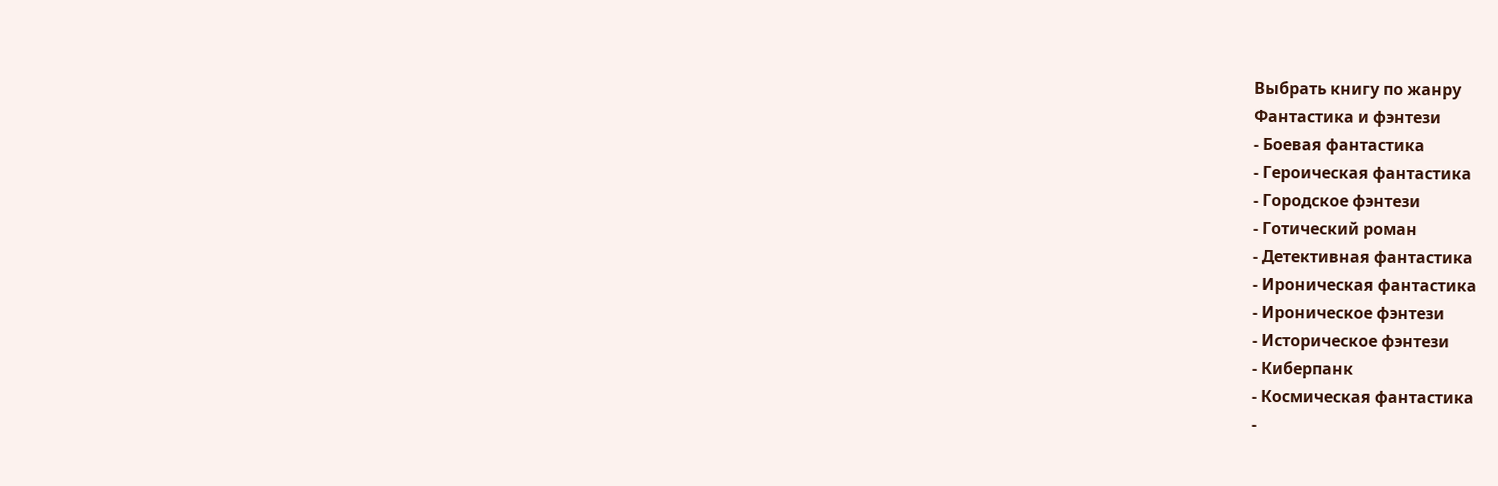Выбрать книгу по жанру
Фантастика и фэнтези
- Боевая фантастика
- Героическая фантастика
- Городское фэнтези
- Готический роман
- Детективная фантастика
- Ироническая фантастика
- Ироническое фэнтези
- Историческое фэнтези
- Киберпанк
- Космическая фантастика
-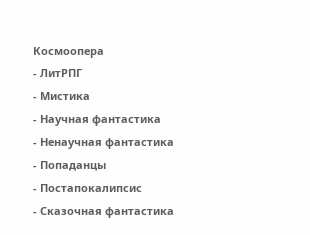Космоопера
- ЛитРПГ
- Мистика
- Научная фантастика
- Ненаучная фантастика
- Попаданцы
- Постапокалипсис
- Сказочная фантастика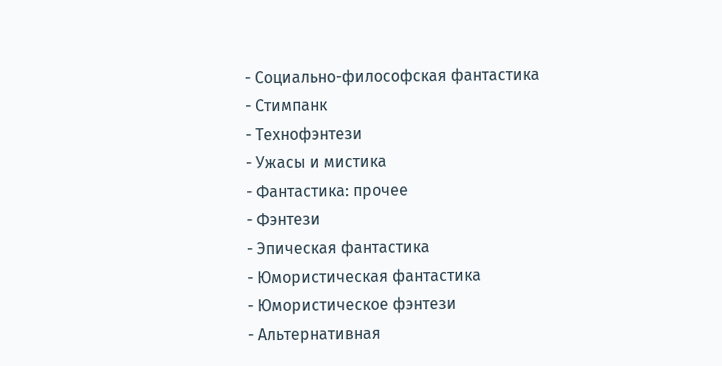- Социально-философская фантастика
- Стимпанк
- Технофэнтези
- Ужасы и мистика
- Фантастика: прочее
- Фэнтези
- Эпическая фантастика
- Юмористическая фантастика
- Юмористическое фэнтези
- Альтернативная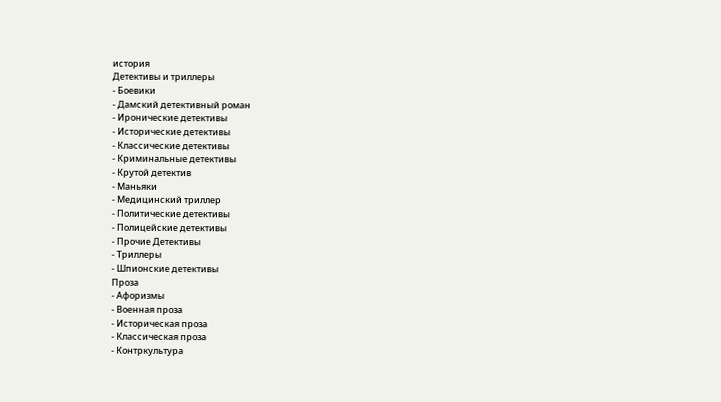история
Детективы и триллеры
- Боевики
- Дамский детективный роман
- Иронические детективы
- Исторические детективы
- Классические детективы
- Криминальные детективы
- Крутой детектив
- Маньяки
- Медицинский триллер
- Политические детективы
- Полицейские детективы
- Прочие Детективы
- Триллеры
- Шпионские детективы
Проза
- Афоризмы
- Военная проза
- Историческая проза
- Классическая проза
- Контркультура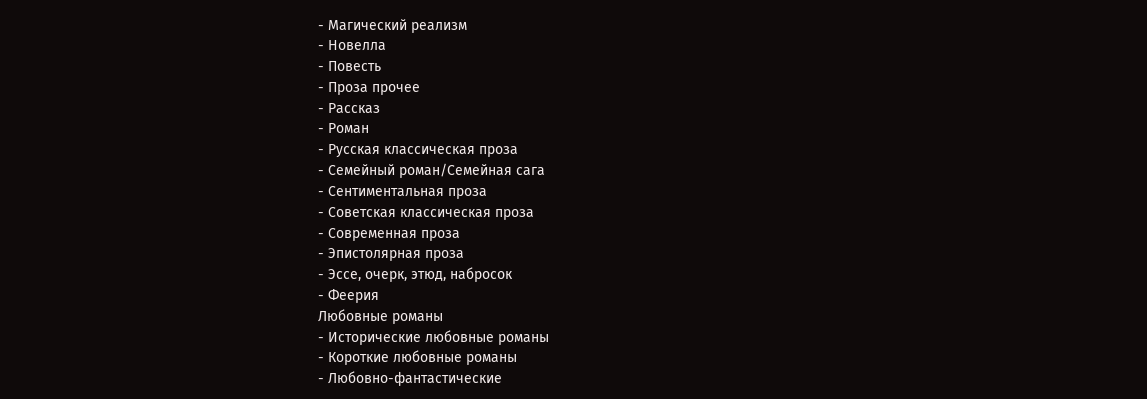- Магический реализм
- Новелла
- Повесть
- Проза прочее
- Рассказ
- Роман
- Русская классическая проза
- Семейный роман/Семейная сага
- Сентиментальная проза
- Советская классическая проза
- Современная проза
- Эпистолярная проза
- Эссе, очерк, этюд, набросок
- Феерия
Любовные романы
- Исторические любовные романы
- Короткие любовные романы
- Любовно-фантастические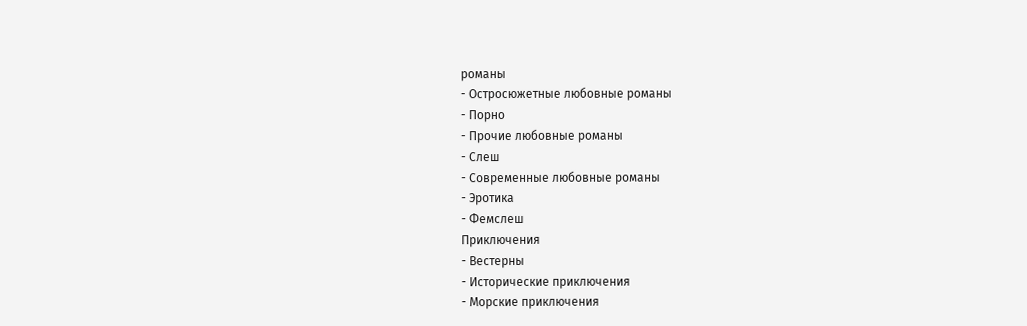романы
- Остросюжетные любовные романы
- Порно
- Прочие любовные романы
- Слеш
- Современные любовные романы
- Эротика
- Фемслеш
Приключения
- Вестерны
- Исторические приключения
- Морские приключения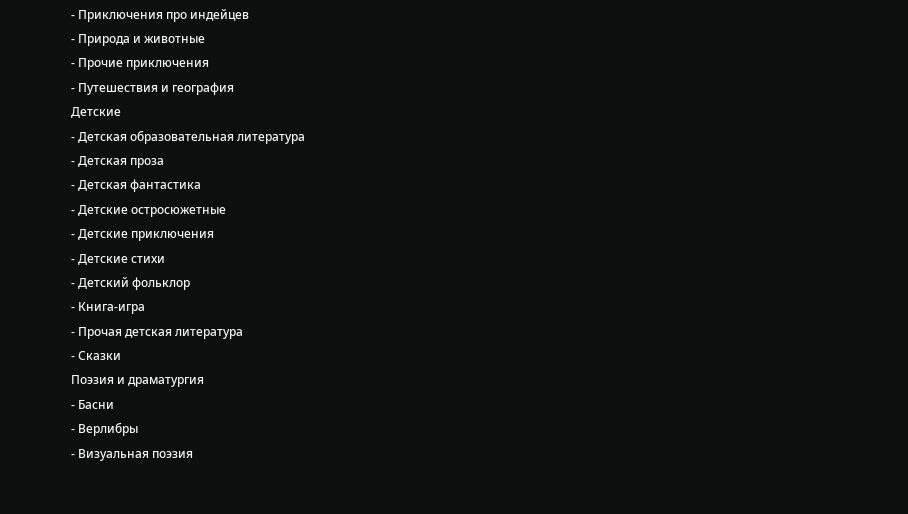- Приключения про индейцев
- Природа и животные
- Прочие приключения
- Путешествия и география
Детские
- Детская образовательная литература
- Детская проза
- Детская фантастика
- Детские остросюжетные
- Детские приключения
- Детские стихи
- Детский фольклор
- Книга-игра
- Прочая детская литература
- Сказки
Поэзия и драматургия
- Басни
- Верлибры
- Визуальная поэзия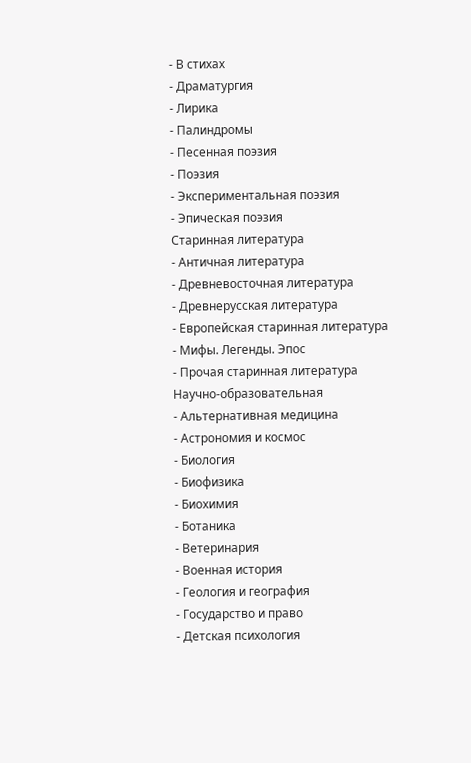- В стихах
- Драматургия
- Лирика
- Палиндромы
- Песенная поэзия
- Поэзия
- Экспериментальная поэзия
- Эпическая поэзия
Старинная литература
- Античная литература
- Древневосточная литература
- Древнерусская литература
- Европейская старинная литература
- Мифы. Легенды. Эпос
- Прочая старинная литература
Научно-образовательная
- Альтернативная медицина
- Астрономия и космос
- Биология
- Биофизика
- Биохимия
- Ботаника
- Ветеринария
- Военная история
- Геология и география
- Государство и право
- Детская психология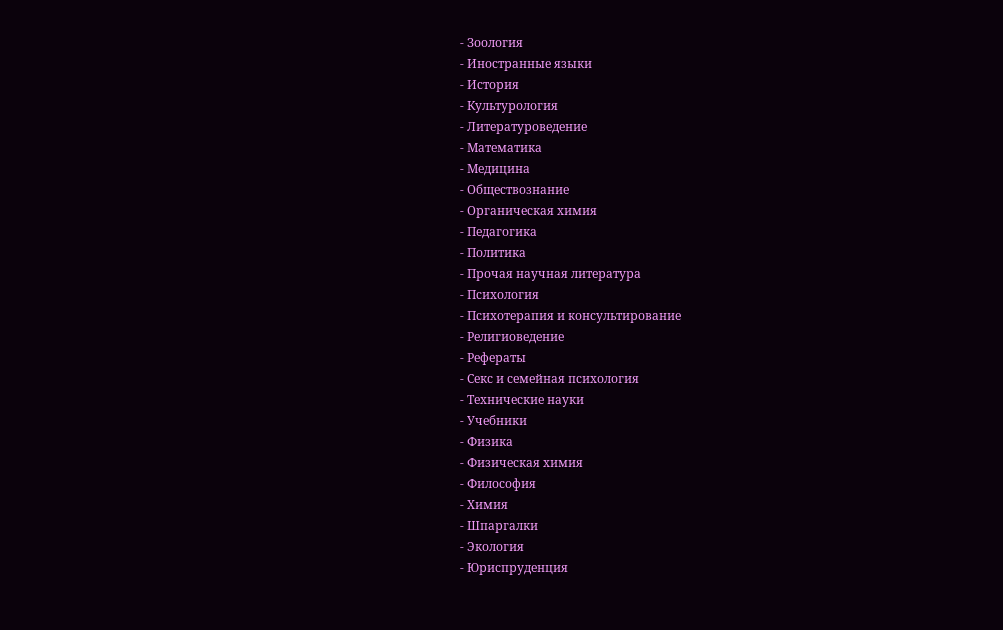- Зоология
- Иностранные языки
- История
- Культурология
- Литературоведение
- Математика
- Медицина
- Обществознание
- Органическая химия
- Педагогика
- Политика
- Прочая научная литература
- Психология
- Психотерапия и консультирование
- Религиоведение
- Рефераты
- Секс и семейная психология
- Технические науки
- Учебники
- Физика
- Физическая химия
- Философия
- Химия
- Шпаргалки
- Экология
- Юриспруденция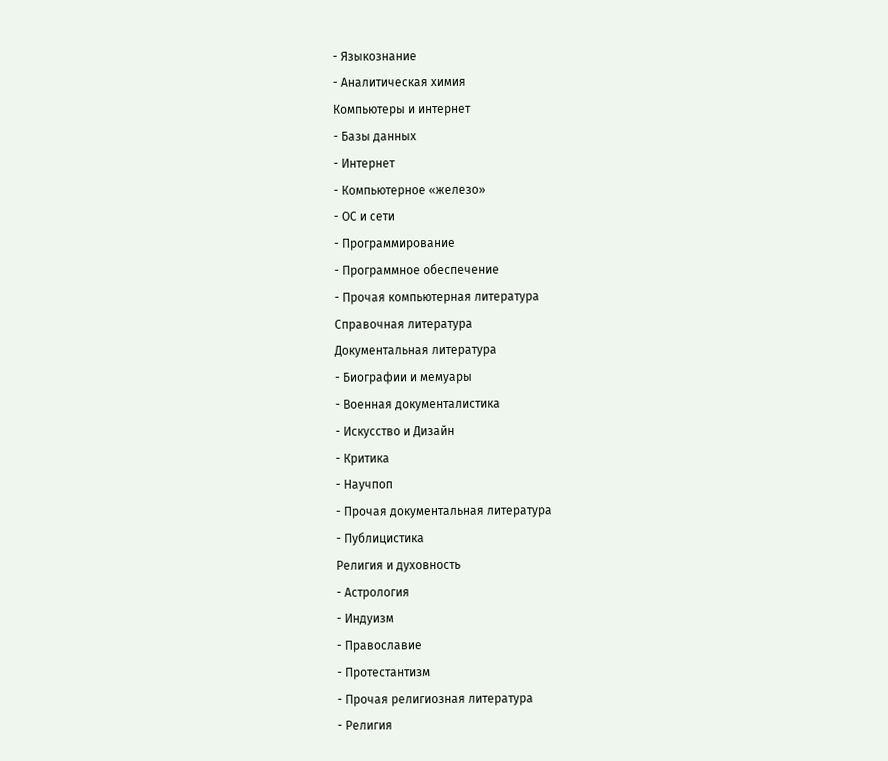- Языкознание
- Аналитическая химия
Компьютеры и интернет
- Базы данных
- Интернет
- Компьютерное «железо»
- ОС и сети
- Программирование
- Программное обеспечение
- Прочая компьютерная литература
Справочная литература
Документальная литература
- Биографии и мемуары
- Военная документалистика
- Искусство и Дизайн
- Критика
- Научпоп
- Прочая документальная литература
- Публицистика
Религия и духовность
- Астрология
- Индуизм
- Православие
- Протестантизм
- Прочая религиозная литература
- Религия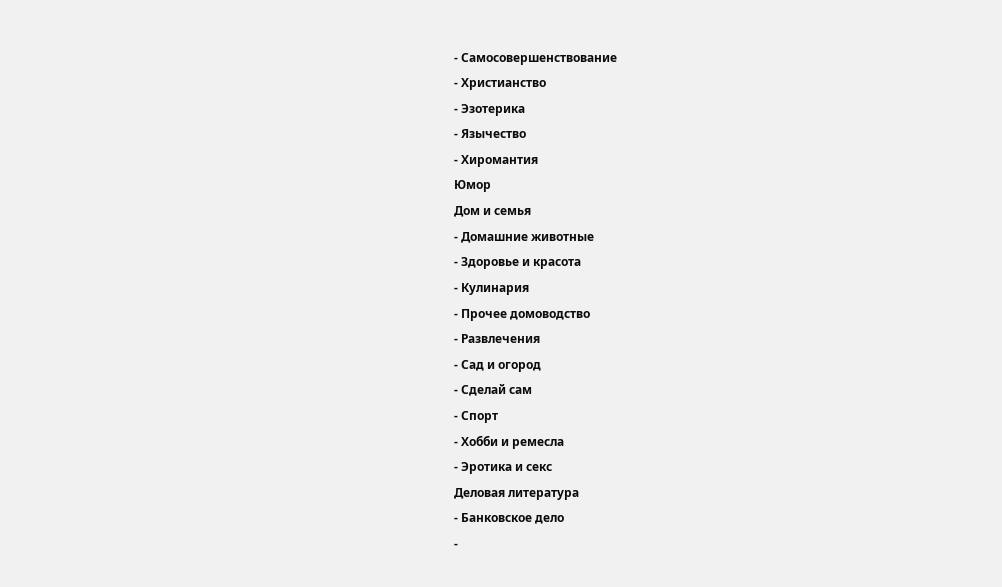- Самосовершенствование
- Христианство
- Эзотерика
- Язычество
- Хиромантия
Юмор
Дом и семья
- Домашние животные
- Здоровье и красота
- Кулинария
- Прочее домоводство
- Развлечения
- Сад и огород
- Сделай сам
- Спорт
- Хобби и ремесла
- Эротика и секс
Деловая литература
- Банковское дело
-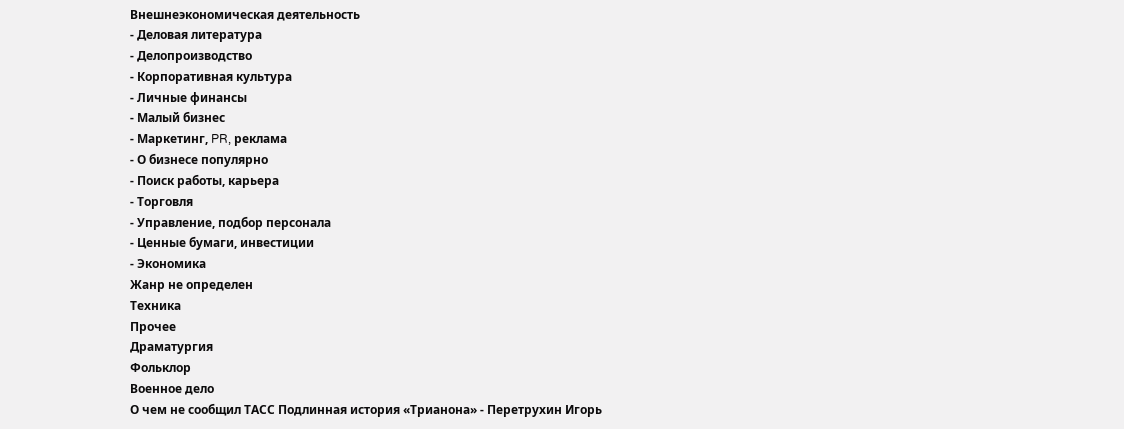Внешнеэкономическая деятельность
- Деловая литература
- Делопроизводство
- Корпоративная культура
- Личные финансы
- Малый бизнес
- Маркетинг, PR, реклама
- О бизнесе популярно
- Поиск работы, карьера
- Торговля
- Управление, подбор персонала
- Ценные бумаги, инвестиции
- Экономика
Жанр не определен
Техника
Прочее
Драматургия
Фольклор
Военное дело
О чем не сообщил ТАСС Подлинная история «Трианона» - Перетрухин Игорь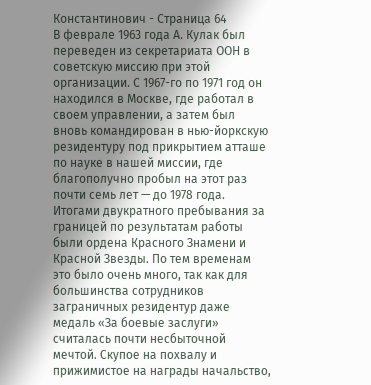Константинович - Страница 64
В феврале 1963 года А. Кулак был переведен из секретариата ООН в советскую миссию при этой организации. С 1967-го по 1971 год он находился в Москве, где работал в своем управлении, а затем был вновь командирован в нью-йоркскую резидентуру под прикрытием атташе по науке в нашей миссии, где благополучно пробыл на этот раз почти семь лет — до 1978 года.
Итогами двукратного пребывания за границей по результатам работы были ордена Красного Знамени и Красной Звезды. По тем временам это было очень много, так как для большинства сотрудников заграничных резидентур даже медаль «За боевые заслуги» считалась почти несбыточной мечтой. Скупое на похвалу и прижимистое на награды начальство,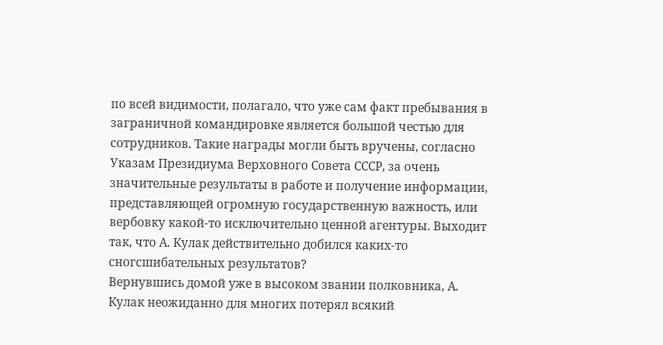по всей видимости, полагало, что уже сам факт пребывания в заграничной командировке является большой честью для сотрудников. Такие награды могли быть вручены, согласно Указам Президиума Верховного Совета СССР, за очень значительные результаты в работе и получение информации, представляющей огромную государственную важность, или вербовку какой-то исключительно ценной агентуры. Выходит так, что А. Кулак действительно добился каких-то сногсшибательных результатов?
Вернувшись домой уже в высоком звании полковника, А. Кулак неожиданно для многих потерял всякий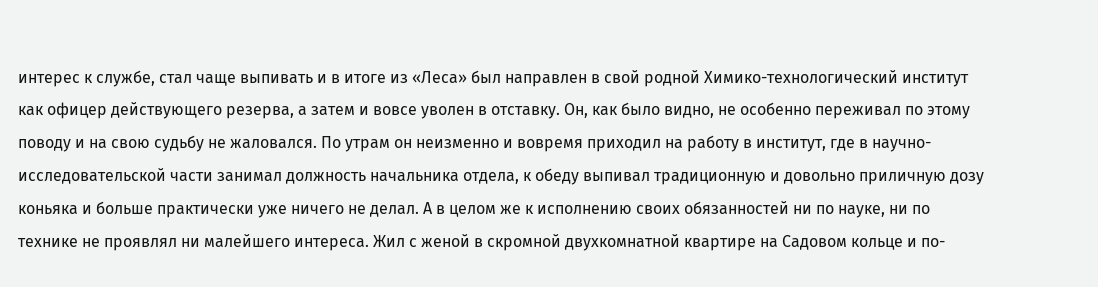интерес к службе, стал чаще выпивать и в итоге из «Леса» был направлен в свой родной Химико-технологический институт как офицер действующего резерва, а затем и вовсе уволен в отставку. Он, как было видно, не особенно переживал по этому поводу и на свою судьбу не жаловался. По утрам он неизменно и вовремя приходил на работу в институт, где в научно-исследовательской части занимал должность начальника отдела, к обеду выпивал традиционную и довольно приличную дозу коньяка и больше практически уже ничего не делал. А в целом же к исполнению своих обязанностей ни по науке, ни по технике не проявлял ни малейшего интереса. Жил с женой в скромной двухкомнатной квартире на Садовом кольце и по-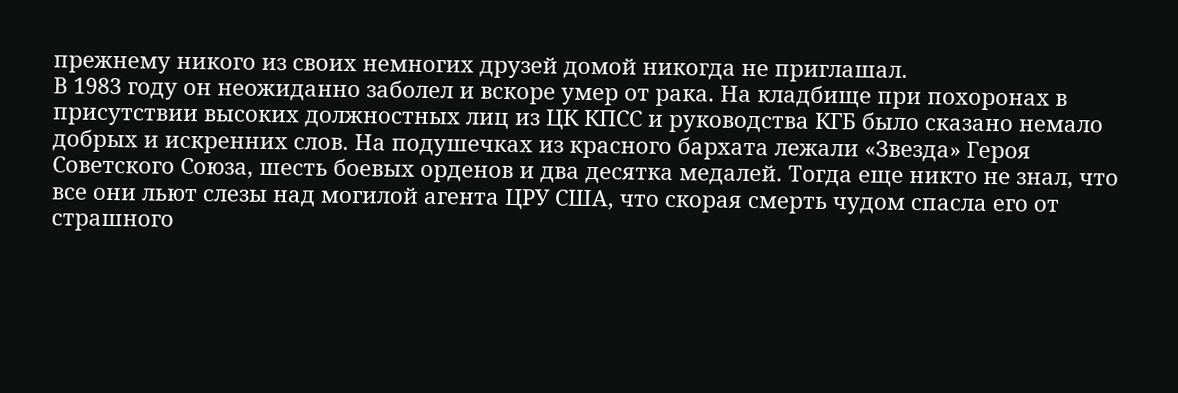прежнему никого из своих немногих друзей домой никогда не приглашал.
В 1983 году он неожиданно заболел и вскоре умер от рака. На кладбище при похоронах в присутствии высоких должностных лиц из ЦК КПСС и руководства КГБ было сказано немало добрых и искренних слов. На подушечках из красного бархата лежали «Звезда» Героя Советского Союза, шесть боевых орденов и два десятка медалей. Тогда еще никто не знал, что все они льют слезы над могилой агента ЦРУ США, что скорая смерть чудом спасла его от страшного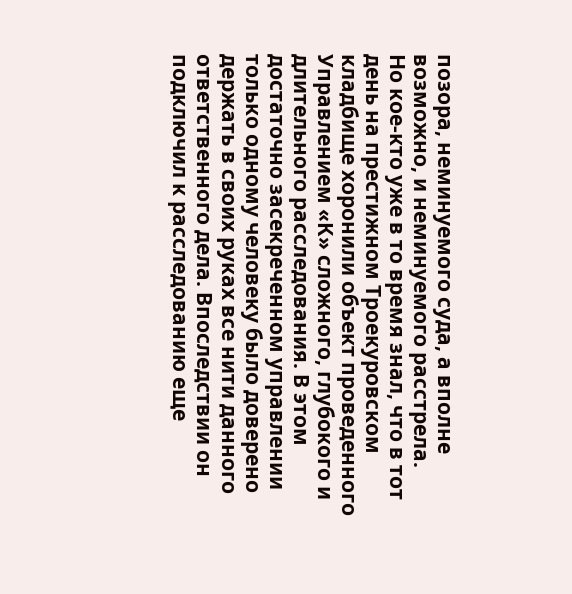позора, неминуемого суда, а вполне возможно, и неминуемого расстрела.
Но кое-кто уже в то время знал, что в тот день на престижном Троекуровском кладбище хоронили объект проведенного Управлением «К» сложного, глубокого и длительного расследования. В этом достаточно засекреченном управлении только одному человеку было доверено держать в своих руках все нити данного ответственного дела. Впоследствии он подключил к расследованию еще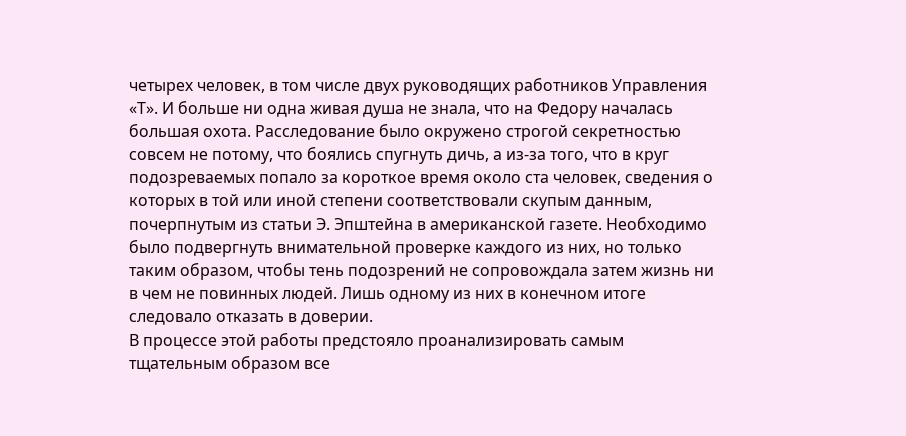четырех человек, в том числе двух руководящих работников Управления «Т». И больше ни одна живая душа не знала, что на Федору началась большая охота. Расследование было окружено строгой секретностью совсем не потому, что боялись спугнуть дичь, а из-за того, что в круг подозреваемых попало за короткое время около ста человек, сведения о которых в той или иной степени соответствовали скупым данным, почерпнутым из статьи Э. Эпштейна в американской газете. Необходимо было подвергнуть внимательной проверке каждого из них, но только таким образом, чтобы тень подозрений не сопровождала затем жизнь ни в чем не повинных людей. Лишь одному из них в конечном итоге следовало отказать в доверии.
В процессе этой работы предстояло проанализировать самым тщательным образом все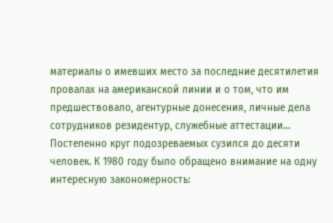материалы о имевших место за последние десятилетия провалах на американской линии и о том, что им предшествовало, агентурные донесения, личные дела сотрудников резидентур, служебные аттестации… Постепенно круг подозреваемых сузился до десяти человек. К 1980 году было обращено внимание на одну интересную закономерность: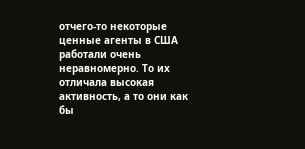отчего-то некоторые ценные агенты в США работали очень неравномерно. То их отличала высокая активность, а то они как бы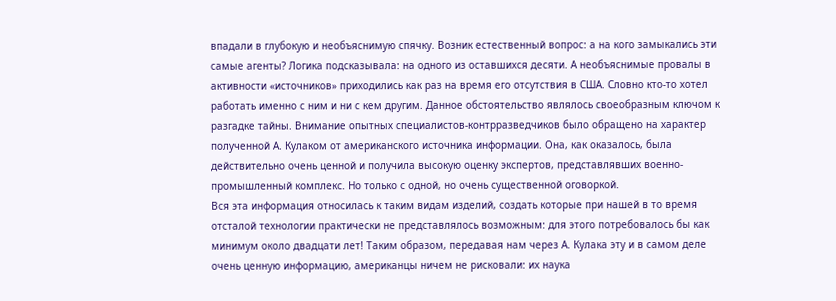впадали в глубокую и необъяснимую спячку. Возник естественный вопрос: а на кого замыкались эти самые агенты? Логика подсказывала: на одного из оставшихся десяти. А необъяснимые провалы в активности «источников» приходились как раз на время его отсутствия в США. Словно кто-то хотел работать именно с ним и ни с кем другим. Данное обстоятельство являлось своеобразным ключом к разгадке тайны. Внимание опытных специалистов-контрразведчиков было обращено на характер полученной А. Кулаком от американского источника информации. Она, как оказалось, была действительно очень ценной и получила высокую оценку экспертов, представлявших военно-промышленный комплекс. Но только с одной, но очень существенной оговоркой.
Вся эта информация относилась к таким видам изделий, создать которые при нашей в то время отсталой технологии практически не представлялось возможным: для этого потребовалось бы как минимум около двадцати лет! Таким образом, передавая нам через А. Кулака эту и в самом деле очень ценную информацию, американцы ничем не рисковали: их наука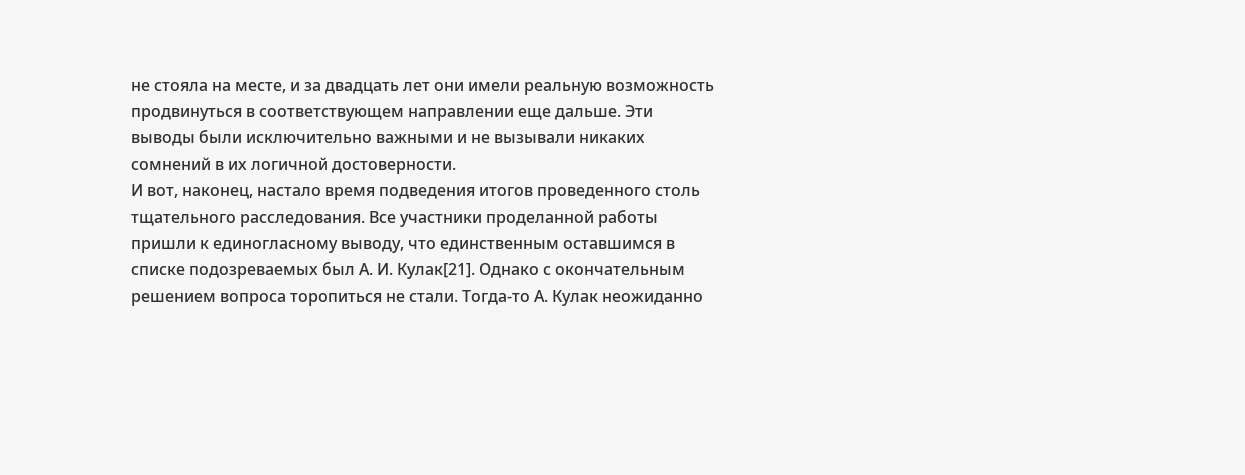не стояла на месте, и за двадцать лет они имели реальную возможность продвинуться в соответствующем направлении еще дальше. Эти выводы были исключительно важными и не вызывали никаких сомнений в их логичной достоверности.
И вот, наконец, настало время подведения итогов проведенного столь тщательного расследования. Все участники проделанной работы пришли к единогласному выводу, что единственным оставшимся в списке подозреваемых был А. И. Кулак[21]. Однако с окончательным решением вопроса торопиться не стали. Тогда-то А. Кулак неожиданно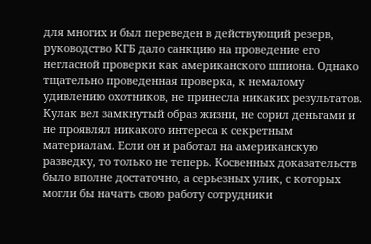для многих и был переведен в действующий резерв, руководство КГБ дало санкцию на проведение его негласной проверки как американского шпиона. Однако тщательно проведенная проверка, к немалому удивлению охотников, не принесла никаких результатов. Кулак вел замкнутый образ жизни, не сорил деньгами и не проявлял никакого интереса к секретным материалам. Если он и работал на американскую разведку, то только не теперь. Косвенных доказательств было вполне достаточно, а серьезных улик, с которых могли бы начать свою работу сотрудники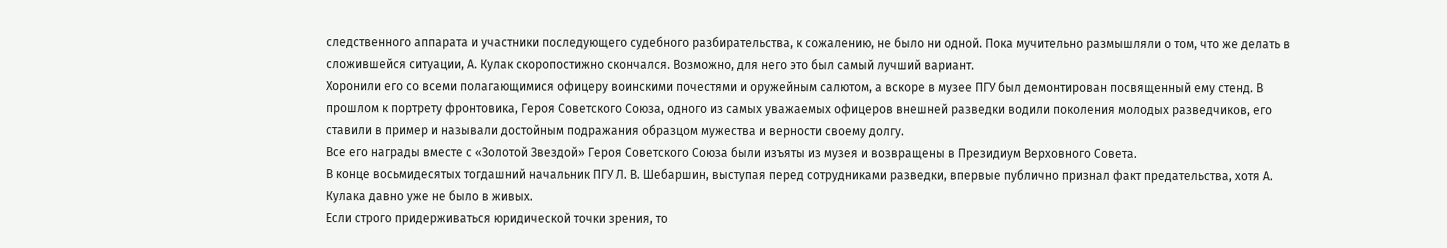следственного аппарата и участники последующего судебного разбирательства, к сожалению, не было ни одной. Пока мучительно размышляли о том, что же делать в сложившейся ситуации, А. Кулак скоропостижно скончался. Возможно, для него это был самый лучший вариант.
Хоронили его со всеми полагающимися офицеру воинскими почестями и оружейным салютом, а вскоре в музее ПГУ был демонтирован посвященный ему стенд. В прошлом к портрету фронтовика, Героя Советского Союза, одного из самых уважаемых офицеров внешней разведки водили поколения молодых разведчиков, его ставили в пример и называли достойным подражания образцом мужества и верности своему долгу.
Все его награды вместе с «Золотой Звездой» Героя Советского Союза были изъяты из музея и возвращены в Президиум Верховного Совета.
В конце восьмидесятых тогдашний начальник ПГУ Л. В. Шебаршин, выступая перед сотрудниками разведки, впервые публично признал факт предательства, хотя А. Кулака давно уже не было в живых.
Если строго придерживаться юридической точки зрения, то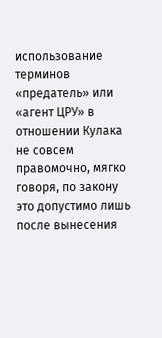использование терминов «предатель» или «агент ЦРУ» в отношении Кулака не совсем правомочно, мягко говоря, по закону это допустимо лишь после вынесения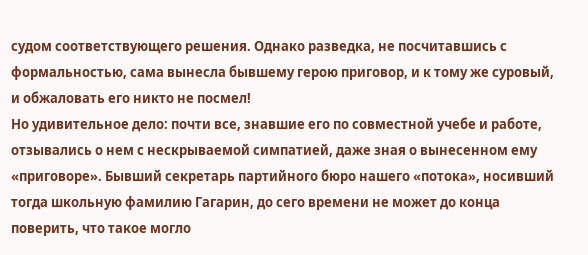судом соответствующего решения. Однако разведка, не посчитавшись с формальностью, сама вынесла бывшему герою приговор, и к тому же суровый, и обжаловать его никто не посмел!
Но удивительное дело: почти все, знавшие его по совместной учебе и работе, отзывались о нем с нескрываемой симпатией, даже зная о вынесенном ему «приговоре». Бывший секретарь партийного бюро нашего «потока», носивший тогда школьную фамилию Гагарин, до сего времени не может до конца поверить, что такое могло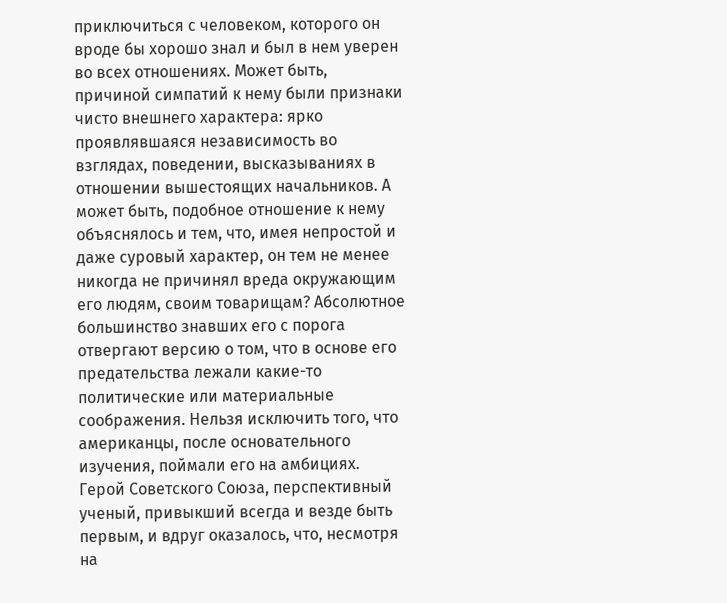приключиться с человеком, которого он вроде бы хорошо знал и был в нем уверен во всех отношениях. Может быть, причиной симпатий к нему были признаки чисто внешнего характера: ярко проявлявшаяся независимость во взглядах, поведении, высказываниях в отношении вышестоящих начальников. А может быть, подобное отношение к нему объяснялось и тем, что, имея непростой и даже суровый характер, он тем не менее никогда не причинял вреда окружающим его людям, своим товарищам? Абсолютное большинство знавших его с порога отвергают версию о том, что в основе его предательства лежали какие-то политические или материальные соображения. Нельзя исключить того, что американцы, после основательного изучения, поймали его на амбициях. Герой Советского Союза, перспективный ученый, привыкший всегда и везде быть первым, и вдруг оказалось, что, несмотря на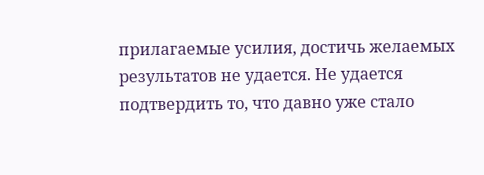прилагаемые усилия, достичь желаемых результатов не удается. Не удается подтвердить то, что давно уже стало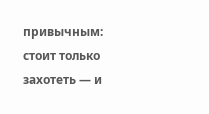привычным: стоит только захотеть — и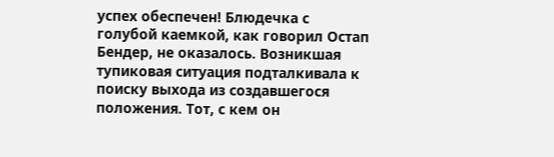успех обеспечен! Блюдечка с голубой каемкой, как говорил Остап Бендер, не оказалось. Возникшая тупиковая ситуация подталкивала к поиску выхода из создавшегося положения. Тот, с кем он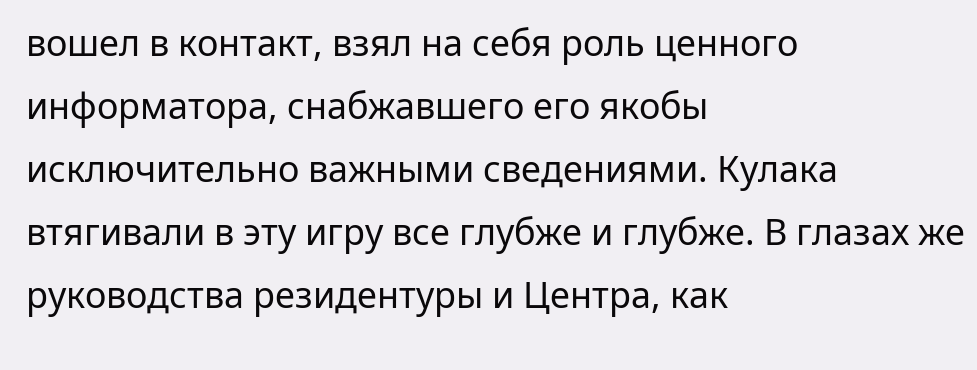вошел в контакт, взял на себя роль ценного информатора, снабжавшего его якобы исключительно важными сведениями. Кулака втягивали в эту игру все глубже и глубже. В глазах же руководства резидентуры и Центра, как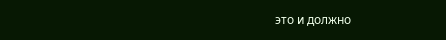это и должно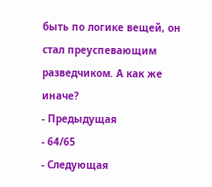быть по логике вещей, он стал преуспевающим разведчиком. А как же иначе?
- Предыдущая
- 64/65
- Следующая